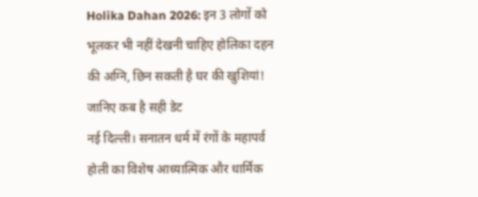Holika Dahan 2026: इन 3 लोगों को भूलकर भी नहीं देखनी चाहिए होलिका दहन की अग्नि, छिन सकती है घर की खुशियां! जानिए कब है सही डेट
नई दिल्ली। सनातन धर्म में रंगों के महापर्व होली का विशेष आध्यात्मिक और धार्मिक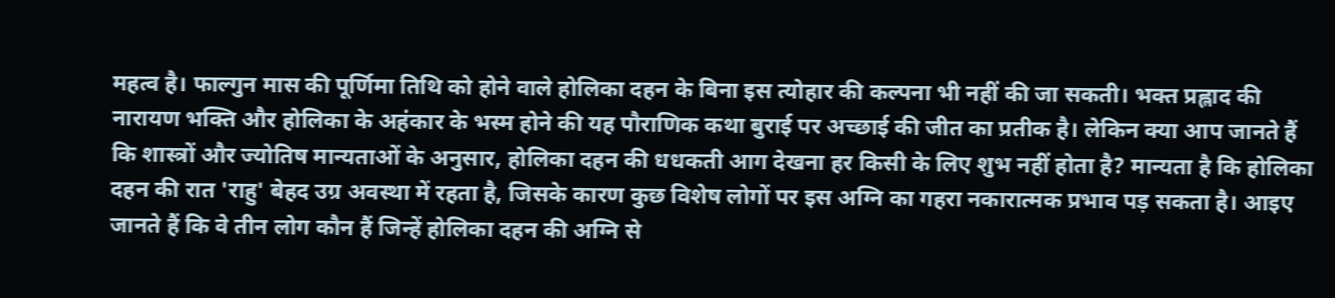महत्व है। फाल्गुन मास की पूर्णिमा तिथि को होने वाले होलिका दहन के बिना इस त्योहार की कल्पना भी नहीं की जा सकती। भक्त प्रह्लाद की नारायण भक्ति और होलिका के अहंकार के भस्म होने की यह पौराणिक कथा बुराई पर अच्छाई की जीत का प्रतीक है। लेकिन क्या आप जानते हैं कि शास्त्रों और ज्योतिष मान्यताओं के अनुसार, होलिका दहन की धधकती आग देखना हर किसी के लिए शुभ नहीं होता है? मान्यता है कि होलिका दहन की रात 'राहु' बेहद उग्र अवस्था में रहता है, जिसके कारण कुछ विशेष लोगों पर इस अग्नि का गहरा नकारात्मक प्रभाव पड़ सकता है। आइए जानते हैं कि वे तीन लोग कौन हैं जिन्हें होलिका दहन की अग्नि से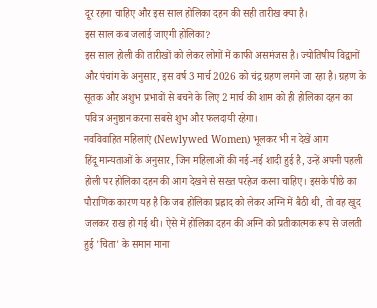दूर रहना चाहिए और इस साल होलिका दहन की सही तारीख क्या है।
इस साल कब जलाई जाएगी होलिका?
इस साल होली की तारीखों को लेकर लोगों में काफी असमंजस है। ज्योतिषीय विद्वानों और पंचांग के अनुसार, इस वर्ष 3 मार्च 2026 को चंद्र ग्रहण लगने जा रहा है। ग्रहण के सूतक और अशुभ प्रभावों से बचने के लिए 2 मार्च की शाम को ही होलिका दहन का पवित्र अनुष्ठान करना सबसे शुभ और फलदायी रहेगा।
नवविवाहित महिलाएं (Newlywed Women) भूलकर भी न देखें आग
हिंदू मान्यताओं के अनुसार, जिन महिलाओं की नई-नई शादी हुई है, उन्हें अपनी पहली होली पर होलिका दहन की आग देखने से सख्त परहेज करना चाहिए। इसके पीछे का पौराणिक कारण यह है कि जब होलिका प्रह्लाद को लेकर अग्नि में बैठी थी, तो वह खुद जलकर राख हो गई थी। ऐसे में होलिका दहन की अग्नि को प्रतीकात्मक रूप से जलती हुई 'चिता' के समान माना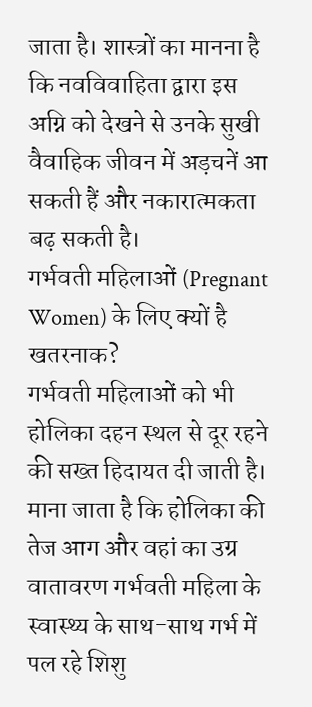जाता है। शास्त्रों का मानना है कि नवविवाहिता द्वारा इस अग्नि को देखने से उनके सुखी वैवाहिक जीवन में अड़चनें आ सकती हैं और नकारात्मकता बढ़ सकती है।
गर्भवती महिलाओं (Pregnant Women) के लिए क्यों है खतरनाक?
गर्भवती महिलाओं को भी होलिका दहन स्थल से दूर रहने की सख्त हिदायत दी जाती है। माना जाता है कि होलिका की तेज आग और वहां का उग्र वातावरण गर्भवती महिला के स्वास्थ्य के साथ-साथ गर्भ में पल रहे शिशु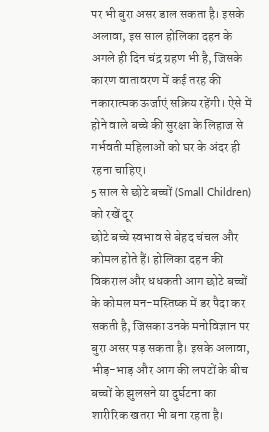पर भी बुरा असर डाल सकता है। इसके अलावा, इस साल होलिका दहन के अगले ही दिन चंद्र ग्रहण भी है, जिसके कारण वातावरण में कई तरह की नकारात्मक ऊर्जाएं सक्रिय रहेंगी। ऐसे में होने वाले बच्चे की सुरक्षा के लिहाज से गर्भवती महिलाओं को घर के अंदर ही रहना चाहिए।
5 साल से छोटे बच्चों (Small Children) को रखें दूर
छोटे बच्चे स्वभाव से बेहद चंचल और कोमल होते हैं। होलिका दहन की विकराल और धधकती आग छोटे बच्चों के कोमल मन-मस्तिष्क में डर पैदा कर सकती है, जिसका उनके मनोविज्ञान पर बुरा असर पड़ सकता है। इसके अलावा, भीड़-भाड़ और आग की लपटों के बीच बच्चों के झुलसने या दुर्घटना का शारीरिक खतरा भी बना रहता है।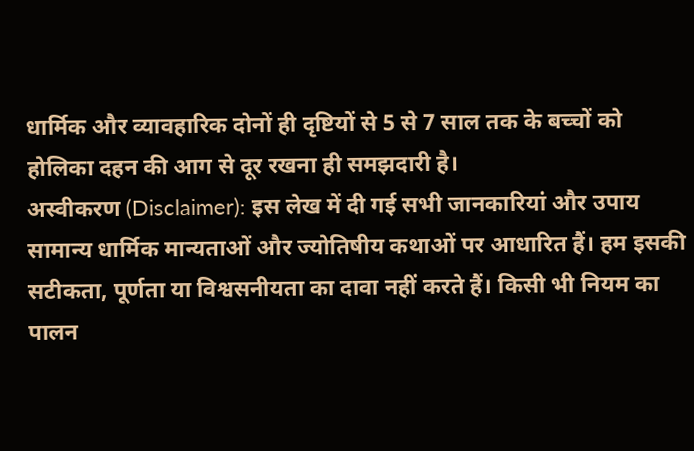धार्मिक और व्यावहारिक दोनों ही दृष्टियों से 5 से 7 साल तक के बच्चों को होलिका दहन की आग से दूर रखना ही समझदारी है।
अस्वीकरण (Disclaimer): इस लेख में दी गई सभी जानकारियां और उपाय सामान्य धार्मिक मान्यताओं और ज्योतिषीय कथाओं पर आधारित हैं। हम इसकी सटीकता, पूर्णता या विश्वसनीयता का दावा नहीं करते हैं। किसी भी नियम का पालन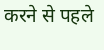करने से पहले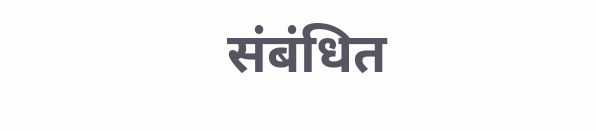संबंधित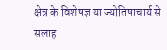क्षेत्र के विशेषज्ञ या ज्योतिषाचार्य से सलाह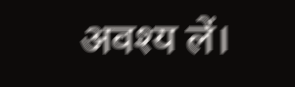अवश्य लें।